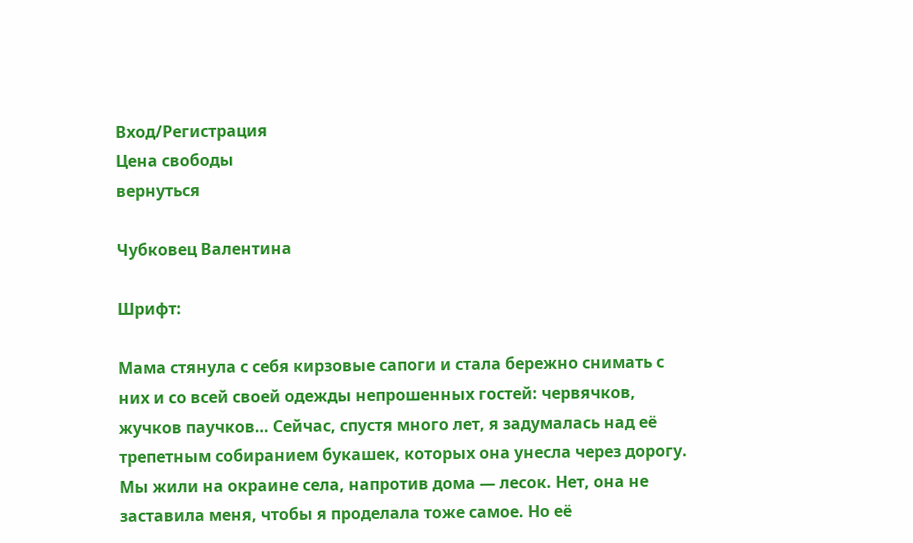Вход/Регистрация
Цена свободы
вернуться

Чубковец Валентина

Шрифт:

Мама стянула с себя кирзовые сапоги и стала бережно снимать с них и со всей своей одежды непрошенных гостей: червячков, жучков паучков… Сейчас, спустя много лет, я задумалась над её трепетным собиранием букашек, которых она унесла через дорогу. Мы жили на окраине села, напротив дома — лесок. Нет, она не заставила меня, чтобы я проделала тоже самое. Но её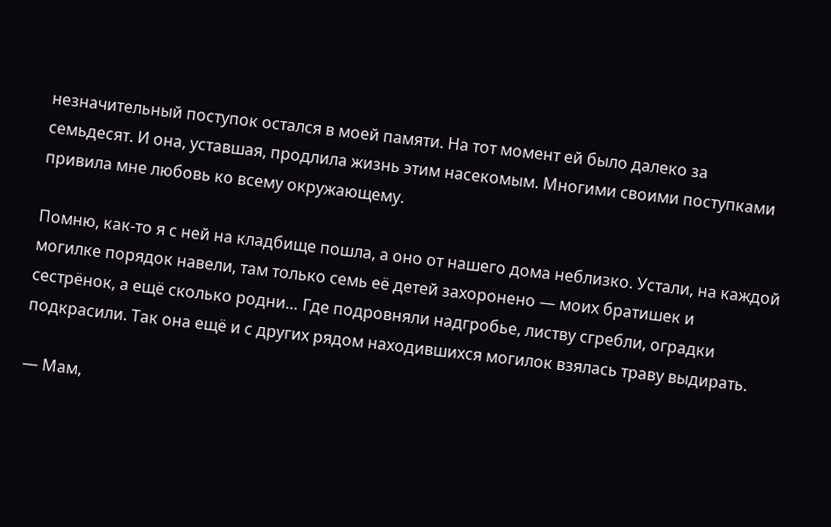незначительный поступок остался в моей памяти. На тот момент ей было далеко за семьдесят. И она, уставшая, продлила жизнь этим насекомым. Многими своими поступками привила мне любовь ко всему окружающему.

Помню, как-то я с ней на кладбище пошла, а оно от нашего дома неблизко. Устали, на каждой могилке порядок навели, там только семь её детей захоронено — моих братишек и сестрёнок, а ещё сколько родни… Где подровняли надгробье, листву сгребли, оградки подкрасили. Так она ещё и с других рядом находившихся могилок взялась траву выдирать.

— Мам,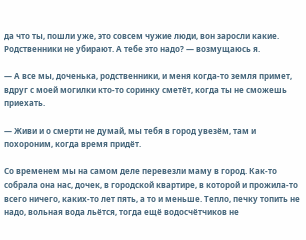да что ты, пошли уже, это совсем чужие люди, вон заросли какие. Родственники не убирают. А тебе это надо? — возмущаюсь я.

— А все мы, доченька, родственники, и меня когда-то земля примет, вдруг с моей могилки кто-то соринку сметёт, когда ты не сможешь приехать.

— Живи и о смерти не думай, мы тебя в город увезём, там и похороним, когда время придёт.

Со временем мы на самом деле перевезли маму в город. Как-то собрала она нас, дочек, в городской квартире, в которой и прожила-то всего ничего, каких-то лет пять, а то и меньше. Тепло, печку топить не надо, вольная вода льётся, тогда ещё водосчётчиков не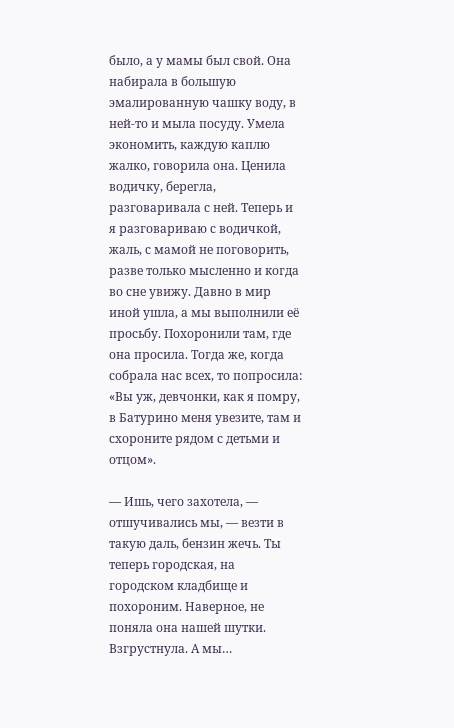было, а у мамы был свой. Она набирала в большую эмалированную чашку воду, в ней-то и мыла посуду. Умела экономить, каждую каплю жалко, говорила она. Ценила водичку, берегла, разговаривала с ней. Теперь и я разговариваю с водичкой, жаль, с мамой не поговорить, разве только мысленно и когда во сне увижу. Давно в мир иной ушла, а мы выполнили её просьбу. Похоронили там, где она просила. Тогда же, когда собрала нас всех, то попросила: «Вы уж, девчонки, как я помру, в Батурино меня увезите, там и схороните рядом с детьми и отцом».

— Ишь, чего захотела, — отшучивались мы, — везти в такую даль, бензин жечь. Ты теперь городская, на городском кладбище и похороним. Наверное, не поняла она нашей шутки. Взгрустнула. А мы…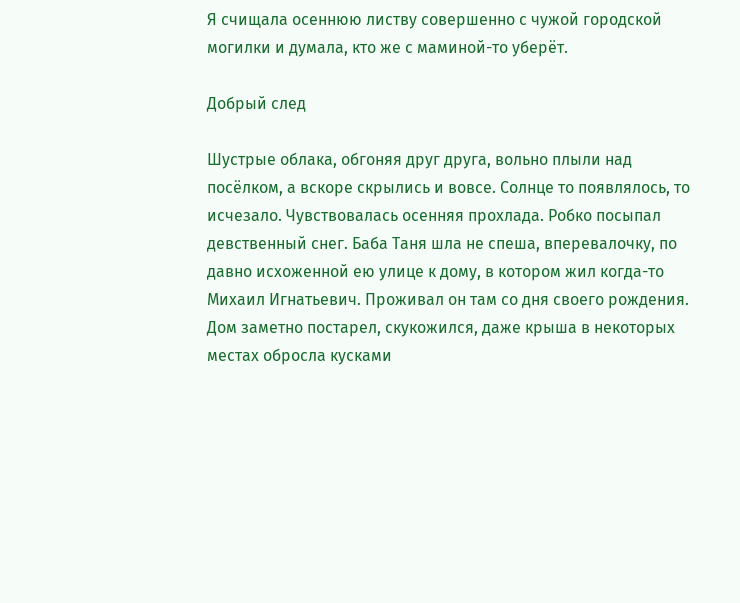Я счищала осеннюю листву совершенно с чужой городской могилки и думала, кто же с маминой-то уберёт.

Добрый след

Шустрые облака, обгоняя друг друга, вольно плыли над посёлком, а вскоре скрылись и вовсе. Солнце то появлялось, то исчезало. Чувствовалась осенняя прохлада. Робко посыпал девственный снег. Баба Таня шла не спеша, вперевалочку, по давно исхоженной ею улице к дому, в котором жил когда-то Михаил Игнатьевич. Проживал он там со дня своего рождения. Дом заметно постарел, скукожился, даже крыша в некоторых местах обросла кусками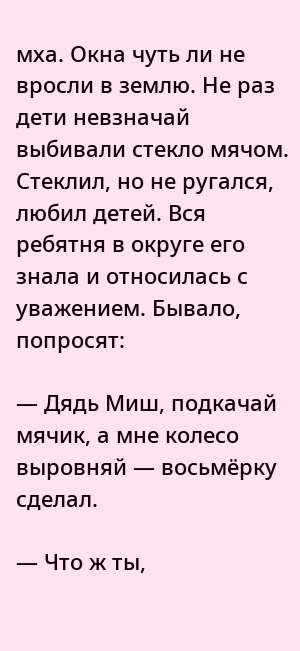мха. Окна чуть ли не вросли в землю. Не раз дети невзначай выбивали стекло мячом. Стеклил, но не ругался, любил детей. Вся ребятня в округе его знала и относилась с уважением. Бывало, попросят:

— Дядь Миш, подкачай мячик, а мне колесо выровняй — восьмёрку сделал.

— Что ж ты,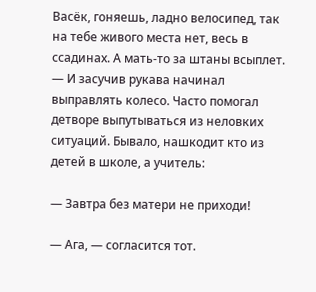Васёк, гоняешь, ладно велосипед, так на тебе живого места нет, весь в ссадинах. А мать-то за штаны всыплет. — И засучив рукава начинал выправлять колесо. Часто помогал детворе выпутываться из неловких ситуаций. Бывало, нашкодит кто из детей в школе, а учитель:

— Завтра без матери не приходи!

— Ага, — согласится тот.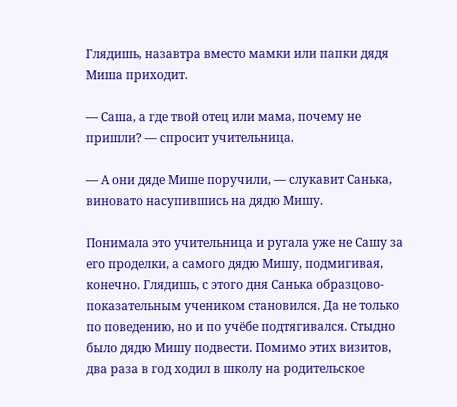Глядишь, назавтра вместо мамки или папки дядя Миша приходит.

— Саша, а где твой отец или мама, почему не пришли? — спросит учительница.

— А они дяде Мише поручили, — слукавит Санька, виновато насупившись на дядю Мишу.

Понимала это учительница и ругала уже не Сашу за его проделки, а самого дядю Мишу, подмигивая, конечно. Глядишь, с этого дня Санька образцово-показательным учеником становился. Да не только по поведению, но и по учёбе подтягивался. Стыдно было дядю Мишу подвести. Помимо этих визитов, два раза в год ходил в школу на родительское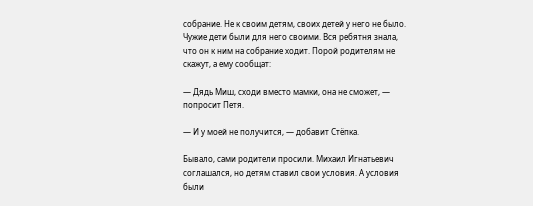собрание. Не к своим детям, своих детей у него не было. Чужие дети были для него своими. Вся ребятня знала, что он к ним на собрание ходит. Порой родителям не скажут, а ему сообщат:

— Дядь Миш, сходи вместо мамки, она не сможет, — попросит Петя.

— И у моей не получится, — добавит Стёпка.

Бывало, сами родители просили. Михаил Игнатьевич соглашался, но детям ставил свои условия. А условия были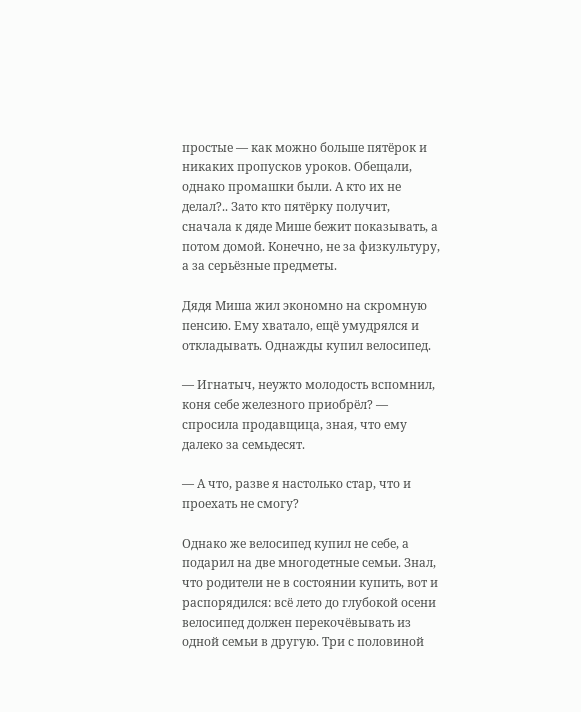простые — как можно больше пятёрок и никаких пропусков уроков. Обещали, однако промашки были. А кто их не делал?.. Зато кто пятёрку получит, сначала к дяде Мише бежит показывать, а потом домой. Конечно, не за физкультуру, а за серьёзные предметы.

Дядя Миша жил экономно на скромную пенсию. Ему хватало, ещё умудрялся и откладывать. Однажды купил велосипед.

— Игнатыч, неужто молодость вспомнил, коня себе железного приобрёл? — спросила продавщица, зная, что ему далеко за семьдесят.

— А что, разве я настолько стар, что и проехать не смогу?

Однако же велосипед купил не себе, а подарил на две многодетные семьи. Знал, что родители не в состоянии купить, вот и распорядился: всё лето до глубокой осени велосипед должен перекочёвывать из одной семьи в другую. Три с половиной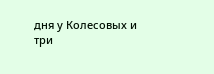дня у Колесовых и три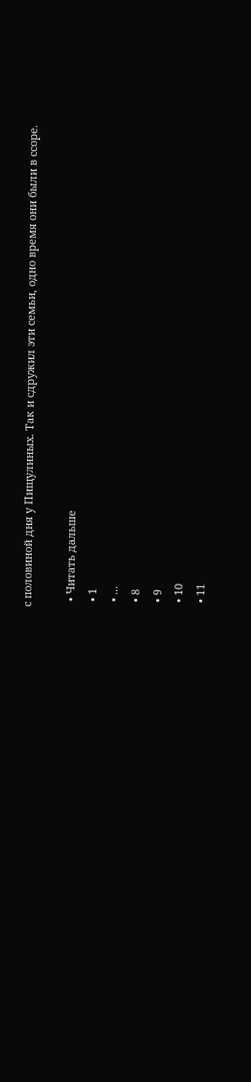с половиной дня у Пищулиных. Так и сдружил эти семьи, одно время они были в ссоре.

  • Читать дальше
  • 1
  • ...
  • 8
  • 9
  • 10
  • 11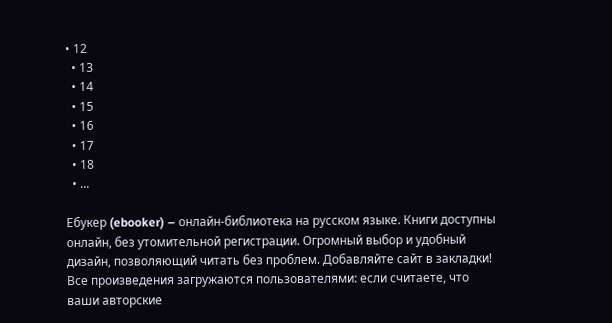• 12
  • 13
  • 14
  • 15
  • 16
  • 17
  • 18
  • ...

Ебукер (ebooker) – онлайн-библиотека на русском языке. Книги доступны онлайн, без утомительной регистрации. Огромный выбор и удобный дизайн, позволяющий читать без проблем. Добавляйте сайт в закладки! Все произведения загружаются пользователями: если считаете, что ваши авторские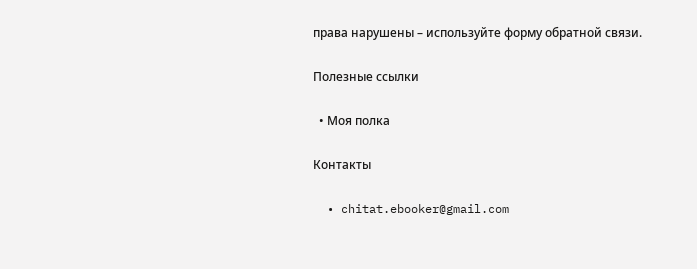права нарушены – используйте форму обратной связи.

Полезные ссылки

  • Моя полка

Контакты

  • chitat.ebooker@gmail.com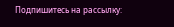Подпишитесь на рассылку: